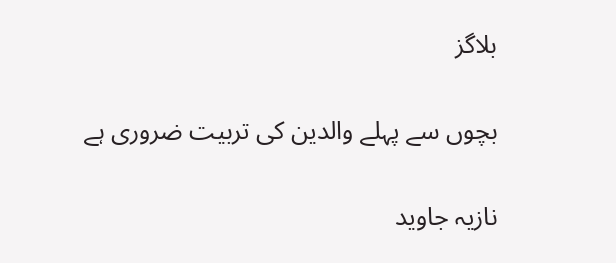بلاگز

بچوں سے پہلے والدین کی تربیت ضروری ہے

نازیہ جاوید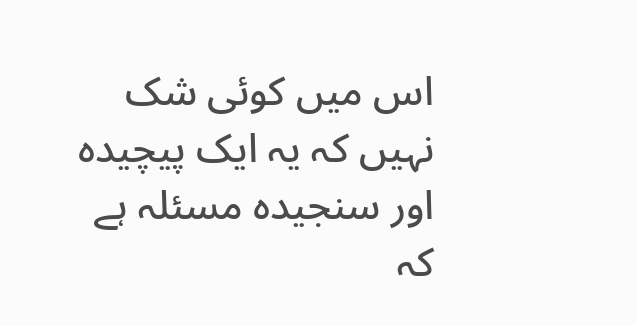اس میں کوئی شک نہیں کہ یہ ایک پیچیدہ اور سنجیدہ مسئلہ ہے کہ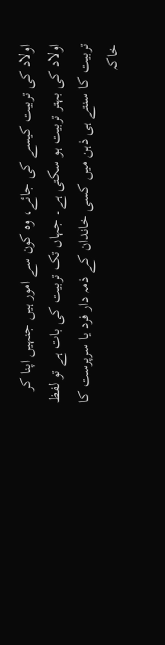اولاد کی تربیت کیسے کی جائے، وہ کون سے امور ہیں جنہیں اپنا کر اولاد کی بہتر تربیت ہو سکتی ہے۔ جہاں تک تربیت کی بات ہے تو لفظ تربیت کا سنتے ہی ذہن میں کسی خاندان کے ذمہ دار فرد یا سرپرست کا خاکہ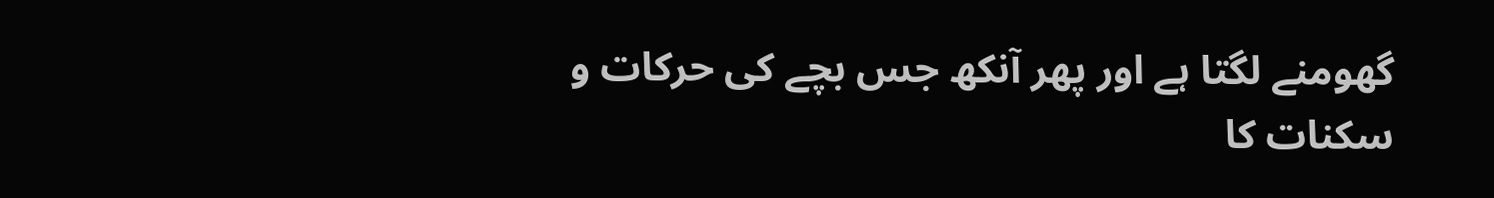گھومنے لگتا ہے اور پھر آنکھ جس بچے کی حرکات و سکنات کا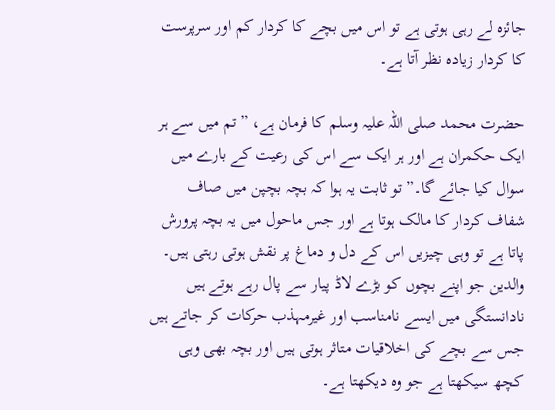جائزہ لے رہی ہوتی ہے تو اس میں بچے کا کردار کم اور سرپرست کا کردار زیادہ نظر آتا ہے۔

حضرت محمد صلی اللہ علیہ وسلم کا فرمان ہے، ”تم میں سے ہر ایک حکمران ہے اور ہر ایک سے اس کی رعیت کے بارے میں سوال کیا جائے گا۔” تو ثابت یہ ہوا کہ بچہ بچپن میں صاف شفاف کردار کا مالک ہوتا ہے اور جس ماحول میں یہ بچہ پرورش پاتا ہے تو وہی چیزیں اس کے دل و دماغ پر نقش ہوتی رہتی ہیں۔ والدین جو اپنے بچوں کو بڑے لاڈ پیار سے پال رہے ہوتے ہیں نادانستگی میں ایسے نامناسب اور غیرمہذب حرکات کر جاتے ہیں جس سے بچے کی اخلاقیات متاثر ہوتی ہیں اور بچہ بھی وہی کچھ سیکھتا ہے جو وہ دیکھتا ہے۔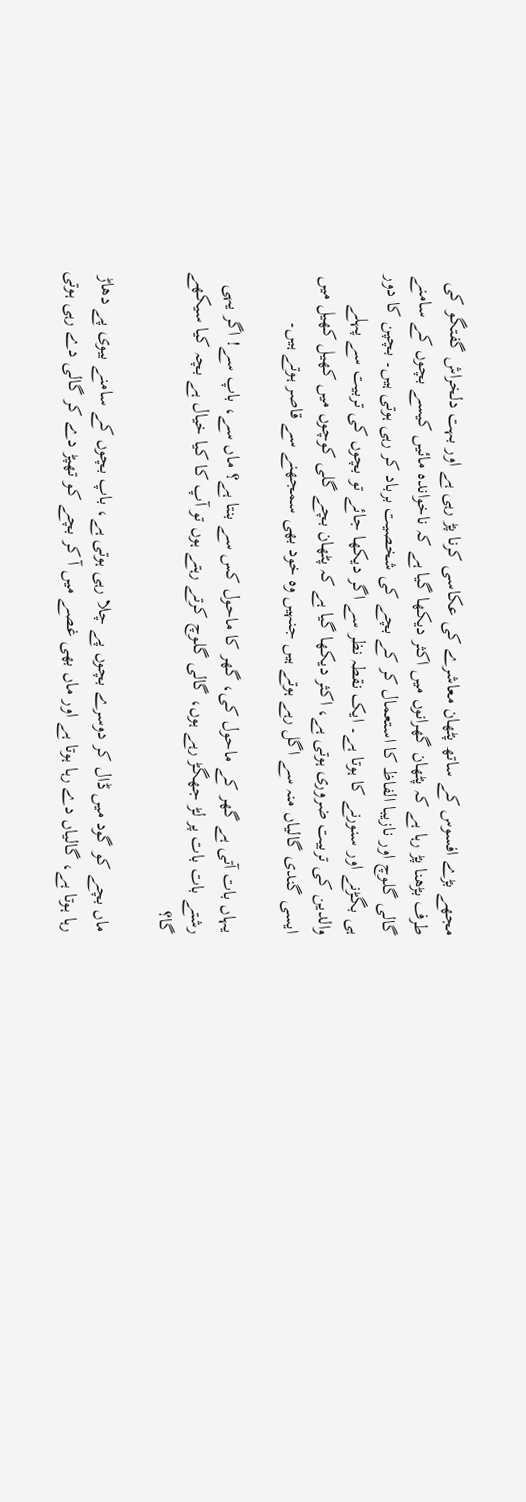مجھے بڑے افسوس کے ساتھ پٹھان معاشرے کی عکاسی کرنا پڑ رہی ہے اور بہت دلخراش گفتگو کی طرف بڑھنا پڑ رہا ہے کہ پٹھان گھرانوں میں اکثر دیکھا گیا ہے کہ ناخواندہ مائیں کیسے بچوں کے سامنے گالی گلوچ اور نازیبا الفاظ کا استعمال کر کے بچے کی شخصیت برباد کر رہی ہوتی ہیں۔ بچپن کا دور ہی بگڑنے اور سنورنے کا ہوتا ہے۔ ایک نقطہ نظر سے اگر دیکھا جائے تو بچوں کی تربیت سے پہلے والدین کی تربیت ضروری ہوتی ہے، اکثر دیکھا گیا ہے کہ پٹھان بچے گلی کوچوں میں کھیل کھیل میں ایسی گندی گالیاں منہ سے اگل رہے ہوتے ہیں جنہیں وہ خود بھی سمجھنے سے قاصر ہوتے ہیں۔

یہاں بات آتی ہے گھر کے ماحول کی، گھر کا ماحول کس سے بنتا ہے؟ ماں سے، باپ سے! اگر یہی رشتے بات بات پر لڑ جھگڑ رہے ہوں، گالی گلوچ کرتے رہتے ہوں تو آپ کا کیا خیال ہے بچہ کیا سیکھے گا؟

ماں بچے کو گود میں ڈال کر دوسرے بچوں پے چلا رہی ہوتی ہے، باپ بچوں کے سامنے بیوی پے دھاڑ رہا ہوتا ہے، گالیاں دے رہا ہوتا ہے اور ماں بھی غصے میں آ کر بچے کو تھپڑ دے کر گالی دے رہی ہوتی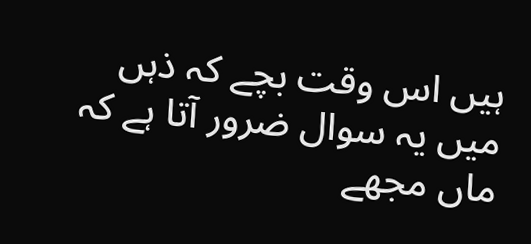ہیں اس وقت بچے کہ ذہں میں یہ سوال ضرور آتا ہے کہ ماں مجھے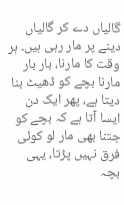گالیاں دے کر گالیاں دینے پر مار رہی ہیں۔ ہر وقت کا مارنا، بار بار مارنا بچے کو ڈھیٹ بنا دیتا ہے، پھر ایک دن ایسا آتا ہے کہ بچے کو جتنا بھی مار لو کوئی فرق نہیں پڑتا، یہی بچہ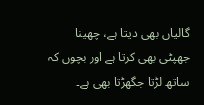گالیاں بھی دیتا ہے، چھینا جھپٹی بھی کرتا ہے اور بچوں کہ ساتھ لڑتا جگھڑتا بھی ہے۔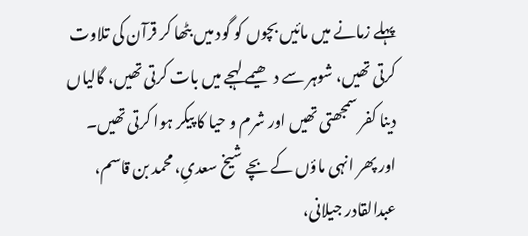پہلے زمانے میں مائیں بچوں کو گود میں بٹھا کر قرآن کی تلاوت کرتی تھیں، شوہر سے دھیمے لہجے میں بات کرتی تھیں، گالیاں دینا کفر سمجھتی تھیں اور شرم و حیا کا پیکر ہوا کرتی تھیں۔ اور پھر انہی ماؤں کے بچے شیخ سعدیِ، محمد بن قاسم، عبدالقادر جیلانی،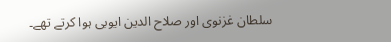سلطان غزنوی اور صلاح الدین ایوبی ہوا کرتے تھے۔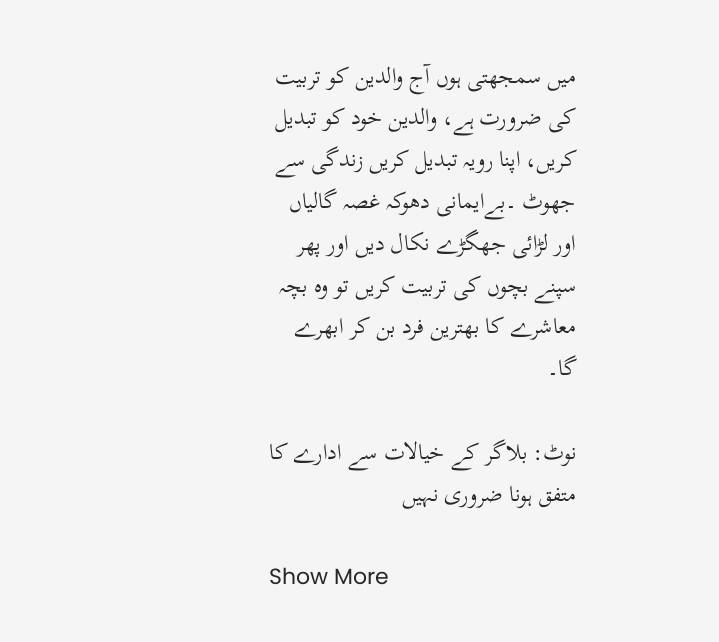میں سمجھتی ہوں آج والدین کو تربیت کی ضرورت ہے، والدین خود کو تبدیل کریں، اپنا رویہ تبدیل کریں زندگی سے جھوٹ ۔بےایمانی دھوکہ غصہ گالیاں اور لڑائی جھگڑے نکال دیں اور پھر سپنے بچوں کی تربیت کریں تو وہ بچہ معاشرے کا بھترین فرد بن کر ابھرے گا۔

نوٹ: بلاگر کے خیالات سے ادارے کا متفق ہونا ضروری نہیں

Show More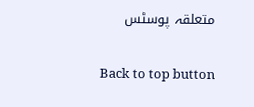متعلقہ پوسٹس

Back to top button